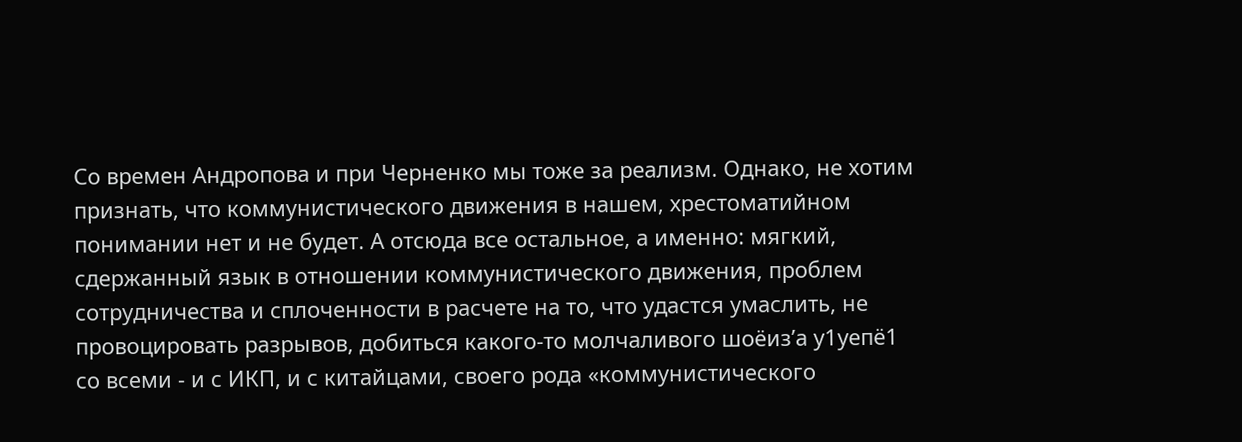Со времен Андропова и при Черненко мы тоже за реализм. Однако, не хотим признать, что коммунистического движения в нашем, хрестоматийном понимании нет и не будет. А отсюда все остальное, а именно: мягкий, сдержанный язык в отношении коммунистического движения, проблем сотрудничества и сплоченности в расчете на то, что удастся умаслить, не провоцировать разрывов, добиться какого-то молчаливого шоёиз’а у1уепё1 со всеми - и с ИКП, и с китайцами, своего рода «коммунистического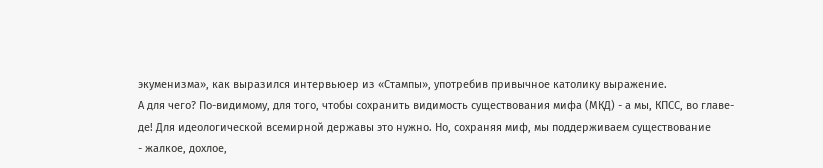экуменизма», как выразился интервьюер из «Стампы», употребив привычное католику выражение.
А для чего? По-видимому, для того, чтобы сохранить видимость существования мифа (МКД) - а мы, КПСС, во главе-де! Для идеологической всемирной державы это нужно. Но, сохраняя миф, мы поддерживаем существование
- жалкое, дохлое,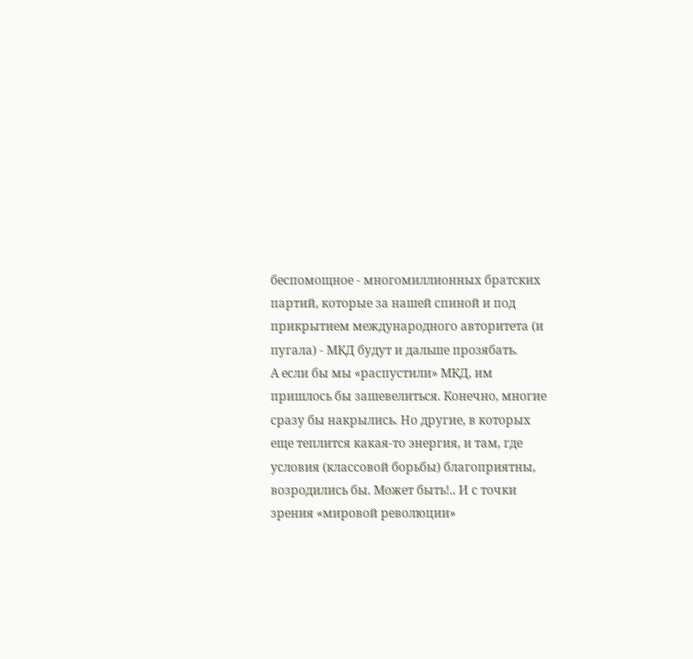беспомощное - многомиллионных братских партий, которые за нашей спиной и под прикрытием международного авторитета (и пугала) - МКД будут и дальше прозябать.
А если бы мы «распустили» МКД, им пришлось бы зашевелиться. Конечно, многие сразу бы накрылись. Но другие, в которых еще теплится какая-то энергия, и там, где условия (классовой борьбы) благоприятны, возродились бы. Может быть!.. И с точки зрения «мировой революции»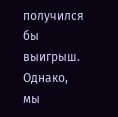получился бы выигрыш. Однако, мы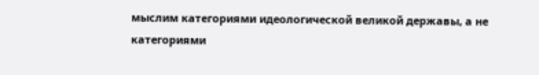мыслим категориями идеологической великой державы, а не категориями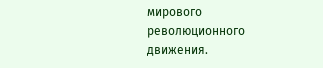мирового революционного движения.